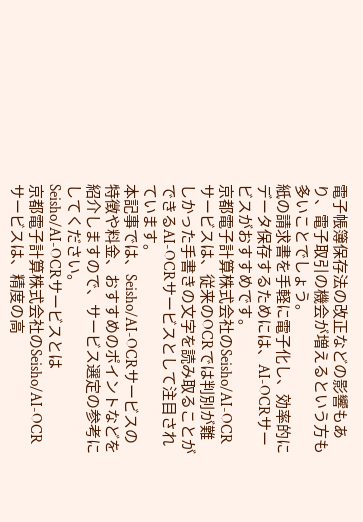電子帳簿保存法の改正などの影響もあり、電子取引の機会が増えるという方も多いことでしょう。
紙の請求書を手軽に電子化し、効率的にデータ保存するためには、AI-OCRサービスがおすすめです。
京都電子計算株式会社のSeisho/AI-OCRサービスは、従来のOCRでは判別が難しかった手書きの文字を読み取ることができるAI-OCRサービスとして注目されています。
本記事では、Seisho/AI-OCRサービスの特徴や料金、おすすめのポイントなどを紹介しますので、サービス選定の参考にしてください。
Seisho/AI-OCRサービスとは
京都電子計算株式会社のSeisho/AI-OCRサービスは、精度の高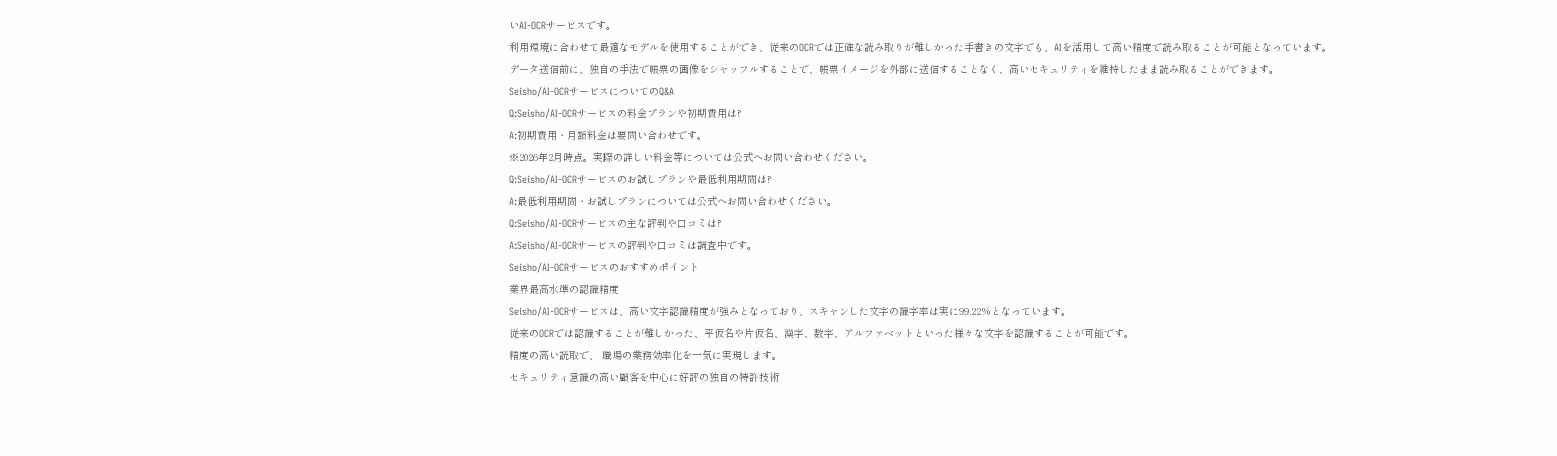いAI-OCRサービスです。
利用環境に合わせて最適なモデルを使用することができ、従来のOCRでは正確な読み取りが難しかった手書きの文字でも、AIを活用して高い精度で読み取ることが可能となっています。
データ送信前に、独自の手法で帳票の画像をシャッフルすることで、帳票イメージを外部に送信することなく、高いセキュリティを維持したまま読み取ることができます。
Seisho/AI-OCRサービスについてのQ&A
Q:Seisho/AI-OCRサービスの料金プランや初期費用は?
A:初期費用・月額料金は要問い合わせです。
※2026年2月時点。実際の詳しい料金等については公式へお問い合わせください。
Q:Seisho/AI-OCRサービスのお試しプランや最低利用期間は?
A:最低利用期間・お試しプランについては公式へお問い合わせください。
Q:Seisho/AI-OCRサービスの主な評判や口コミは?
A:Seisho/AI-OCRサービスの評判や口コミは調査中です。
Seisho/AI-OCRサービスのおすすめポイント
業界最高水準の認識精度
Seisho/AI-OCRサービスは、高い文字認識精度が強みとなっており、スキャンした文字の識字率は実に99.22%となっています。
従来のOCRでは認識することが難しかった、平仮名や片仮名、漢字、数字、アルファベットといった様々な文字を認識することが可能です。
精度の高い読取で、 職場の業務効率化を一気に実現します。
セキュリティ意識の高い顧客を中心に好評の独自の特許技術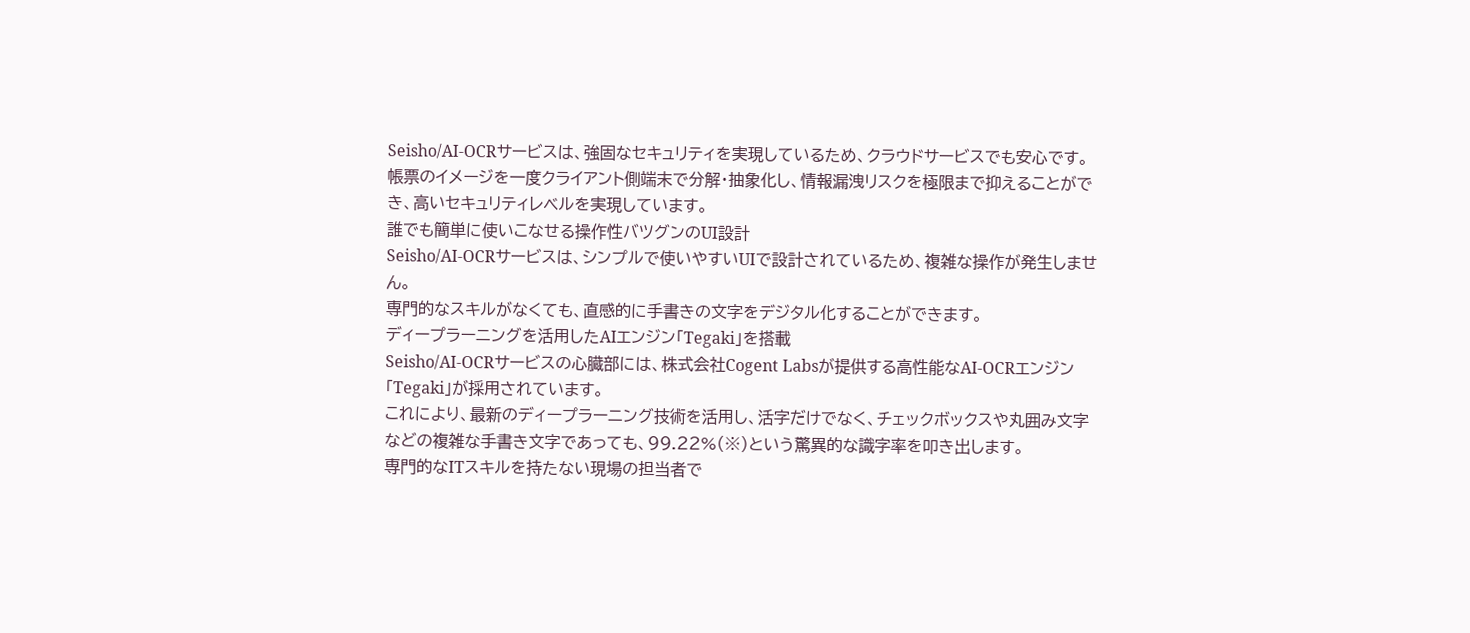Seisho/AI-OCRサービスは、強固なセキュリティを実現しているため、クラウドサービスでも安心です。
帳票のイメージを一度クライアント側端末で分解・抽象化し、情報漏洩リスクを極限まで抑えることができ、高いセキュリティレベルを実現しています。
誰でも簡単に使いこなせる操作性バツグンのUI設計
Seisho/AI-OCRサービスは、シンプルで使いやすいUIで設計されているため、複雑な操作が発生しません。
専門的なスキルがなくても、直感的に手書きの文字をデジタル化することができます。
ディープラーニングを活用したAIエンジン「Tegaki」を搭載
Seisho/AI-OCRサービスの心臓部には、株式会社Cogent Labsが提供する高性能なAI-OCRエンジン「Tegaki」が採用されています。
これにより、最新のディープラーニング技術を活用し、活字だけでなく、チェックボックスや丸囲み文字などの複雑な手書き文字であっても、99.22%(※)という驚異的な識字率を叩き出します。
専門的なITスキルを持たない現場の担当者で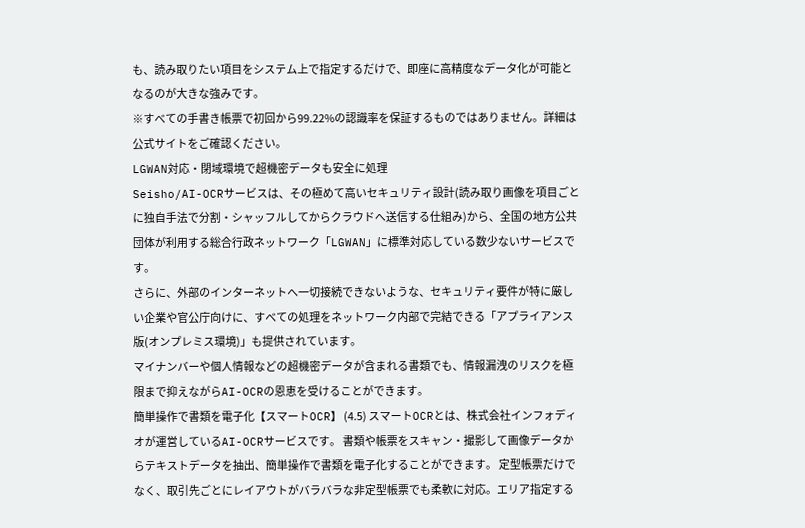も、読み取りたい項目をシステム上で指定するだけで、即座に高精度なデータ化が可能となるのが大きな強みです。
※すべての手書き帳票で初回から99.22%の認識率を保証するものではありません。詳細は公式サイトをご確認ください。
LGWAN対応・閉域環境で超機密データも安全に処理
Seisho/AI-OCRサービスは、その極めて高いセキュリティ設計(読み取り画像を項目ごとに独自手法で分割・シャッフルしてからクラウドへ送信する仕組み)から、全国の地方公共団体が利用する総合行政ネットワーク「LGWAN」に標準対応している数少ないサービスです。
さらに、外部のインターネットへ一切接続できないような、セキュリティ要件が特に厳しい企業や官公庁向けに、すべての処理をネットワーク内部で完結できる「アプライアンス版(オンプレミス環境)」も提供されています。
マイナンバーや個人情報などの超機密データが含まれる書類でも、情報漏洩のリスクを極限まで抑えながらAI-OCRの恩恵を受けることができます。
簡単操作で書類を電子化【スマートOCR】 (4.5) スマートOCRとは、株式会社インフォディオが運営しているAI-OCRサービスです。 書類や帳票をスキャン・撮影して画像データからテキストデータを抽出、簡単操作で書類を電子化することができます。 定型帳票だけでなく、取引先ごとにレイアウトがバラバラな非定型帳票でも柔軟に対応。エリア指定する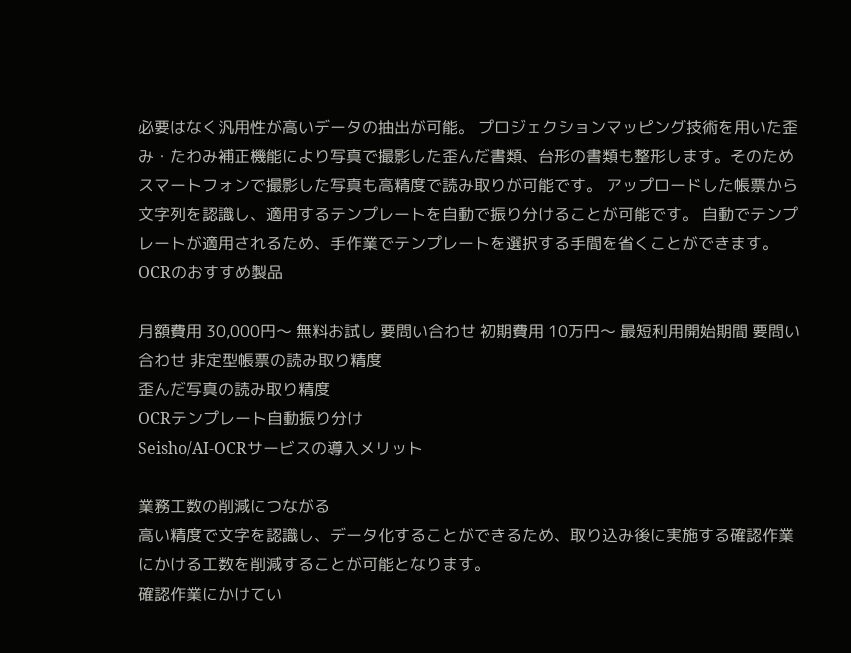必要はなく汎用性が高いデータの抽出が可能。 プロジェクションマッピング技術を用いた歪み・たわみ補正機能により写真で撮影した歪んだ書類、台形の書類も整形します。そのためスマートフォンで撮影した写真も高精度で読み取りが可能です。 アップロードした帳票から文字列を認識し、適用するテンプレートを自動で振り分けることが可能です。 自動でテンプレートが適用されるため、手作業でテンプレートを選択する手間を省くことができます。OCRのおすすめ製品

月額費用 30,000円〜 無料お試し 要問い合わせ 初期費用 10万円〜 最短利用開始期間 要問い合わせ 非定型帳票の読み取り精度
歪んだ写真の読み取り精度
OCRテンプレート自動振り分け
Seisho/AI-OCRサービスの導入メリット

業務工数の削減につながる
高い精度で文字を認識し、データ化することができるため、取り込み後に実施する確認作業にかける工数を削減することが可能となります。
確認作業にかけてい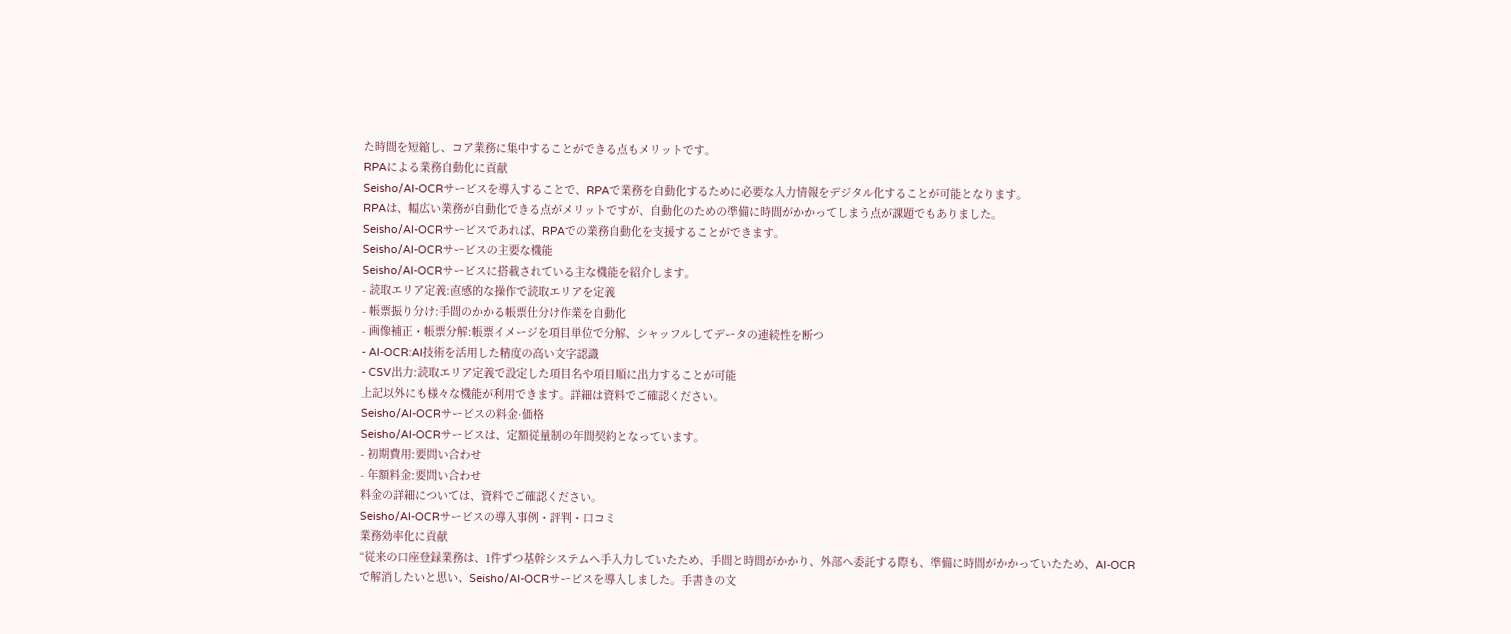た時間を短縮し、コア業務に集中することができる点もメリットです。
RPAによる業務自動化に貢献
Seisho/AI-OCRサービスを導入することで、RPAで業務を自動化するために必要な入力情報をデジタル化することが可能となります。
RPAは、幅広い業務が自動化できる点がメリットですが、自動化のための準備に時間がかかってしまう点が課題でもありました。
Seisho/AI-OCRサービスであれば、RPAでの業務自動化を支援することができます。
Seisho/AI-OCRサービスの主要な機能
Seisho/AI-OCRサービスに搭載されている主な機能を紹介します。
- 読取エリア定義:直感的な操作で読取エリアを定義
- 帳票振り分け:手間のかかる帳票仕分け作業を自動化
- 画像補正・帳票分解:帳票イメージを項目単位で分解、シャッフルしてデータの連続性を断つ
- AI-OCR:AI技術を活用した精度の高い文字認識
- CSV出力:読取エリア定義で設定した項目名や項目順に出力することが可能
上記以外にも様々な機能が利用できます。詳細は資料でご確認ください。
Seisho/AI-OCRサービスの料金·価格
Seisho/AI-OCRサービスは、定額従量制の年間契約となっています。
- 初期費用:要問い合わせ
- 年額料金:要問い合わせ
料金の詳細については、資料でご確認ください。
Seisho/AI-OCRサービスの導入事例・評判・口コミ
業務効率化に貢献
“従来の口座登録業務は、1件ずつ基幹システムへ手入力していたため、手間と時間がかかり、外部へ委託する際も、準備に時間がかかっていたため、AI-OCRで解消したいと思い、Seisho/AI-OCRサービスを導入しました。手書きの文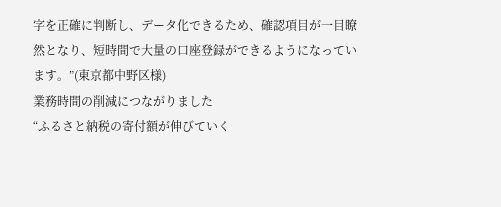字を正確に判断し、データ化できるため、確認項目が一目瞭然となり、短時間で大量の口座登録ができるようになっています。”(東京都中野区様)
業務時間の削減につながりました
“ふるさと納税の寄付額が伸びていく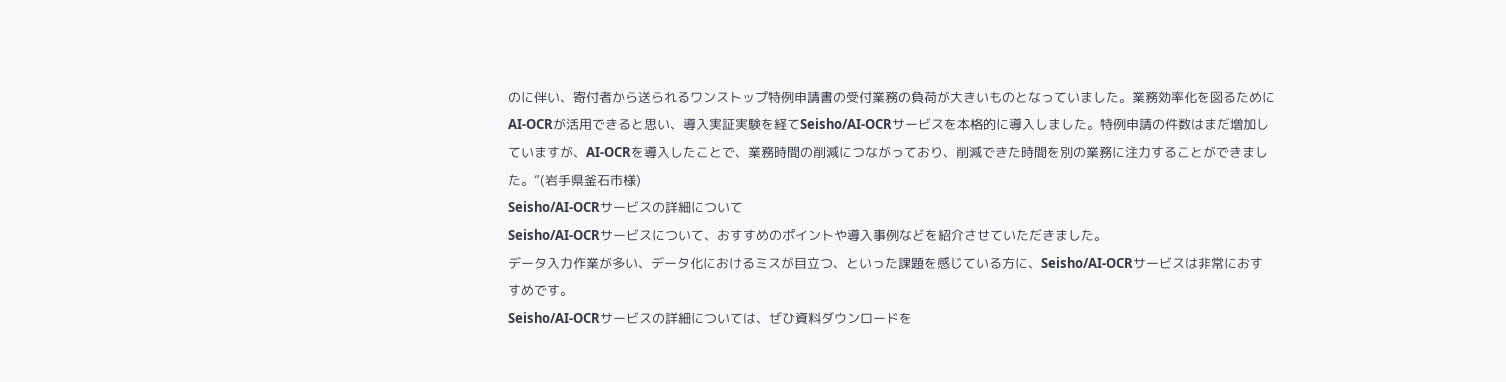のに伴い、寄付者から送られるワンストップ特例申請書の受付業務の負荷が大きいものとなっていました。業務効率化を図るためにAI-OCRが活用できると思い、導入実証実験を経てSeisho/AI-OCRサービスを本格的に導入しました。特例申請の件数はまだ増加していますが、AI-OCRを導入したことで、業務時間の削減につながっており、削減できた時間を別の業務に注力することができました。”(岩手県釜石市様)
Seisho/AI-OCRサービスの詳細について
Seisho/AI-OCRサービスについて、おすすめのポイントや導入事例などを紹介させていただきました。
データ入力作業が多い、データ化におけるミスが目立つ、といった課題を感じている方に、Seisho/AI-OCRサービスは非常におすすめです。
Seisho/AI-OCRサービスの詳細については、ぜひ資料ダウンロードを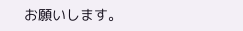お願いします。